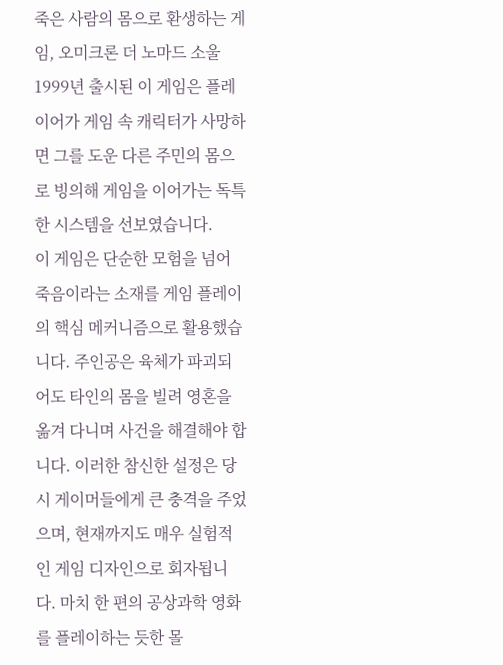죽은 사람의 몸으로 환생하는 게임, 오미크론 더 노마드 소울
1999년 출시된 이 게임은 플레이어가 게임 속 캐릭터가 사망하면 그를 도운 다른 주민의 몸으로 빙의해 게임을 이어가는 독특한 시스템을 선보였습니다.
이 게임은 단순한 모험을 넘어 죽음이라는 소재를 게임 플레이의 핵심 메커니즘으로 활용했습니다. 주인공은 육체가 파괴되어도 타인의 몸을 빌려 영혼을 옮겨 다니며 사건을 해결해야 합니다. 이러한 참신한 설정은 당시 게이머들에게 큰 충격을 주었으며, 현재까지도 매우 실험적인 게임 디자인으로 회자됩니다. 마치 한 편의 공상과학 영화를 플레이하는 듯한 몰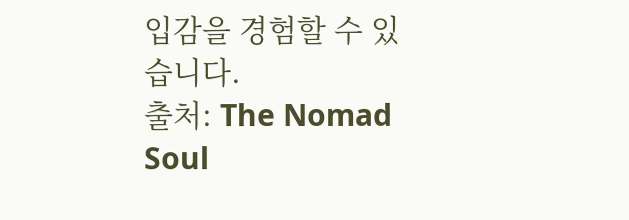입감을 경험할 수 있습니다.
출처: The Nomad Soul